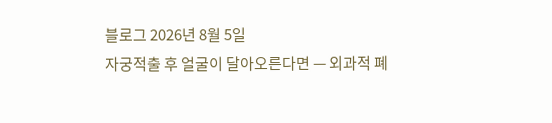블로그 2026년 8월 5일
자궁적출 후 얼굴이 달아오른다면 — 외과적 폐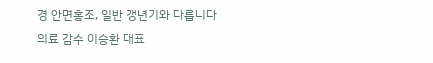경 안면홍조, 일반 갱년기와 다릅니다
의료 감수 이승환 대표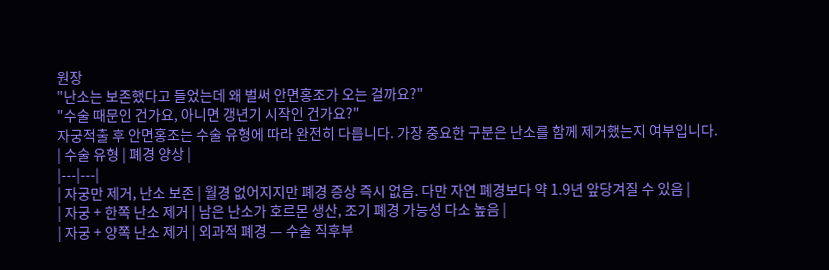원장
"난소는 보존했다고 들었는데 왜 벌써 안면홍조가 오는 걸까요?"
"수술 때문인 건가요, 아니면 갱년기 시작인 건가요?"
자궁적출 후 안면홍조는 수술 유형에 따라 완전히 다릅니다. 가장 중요한 구분은 난소를 함께 제거했는지 여부입니다.
| 수술 유형 | 폐경 양상 |
|---|---|
| 자궁만 제거, 난소 보존 | 월경 없어지지만 폐경 증상 즉시 없음. 다만 자연 폐경보다 약 1.9년 앞당겨질 수 있음 |
| 자궁 + 한쪽 난소 제거 | 남은 난소가 호르몬 생산, 조기 폐경 가능성 다소 높음 |
| 자궁 + 양쪽 난소 제거 | 외과적 폐경 — 수술 직후부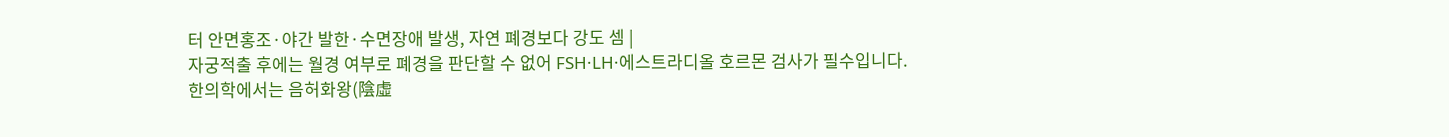터 안면홍조·야간 발한·수면장애 발생, 자연 폐경보다 강도 셈 |
자궁적출 후에는 월경 여부로 폐경을 판단할 수 없어 FSH·LH·에스트라디올 호르몬 검사가 필수입니다.
한의학에서는 음허화왕(陰虛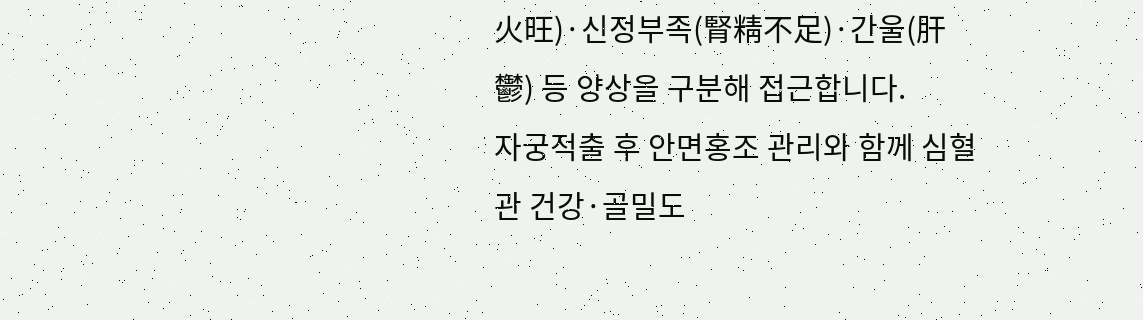火旺)·신정부족(腎精不足)·간울(肝鬱) 등 양상을 구분해 접근합니다.
자궁적출 후 안면홍조 관리와 함께 심혈관 건강·골밀도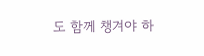도 함께 챙겨야 하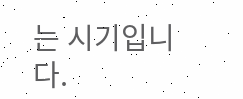는 시기입니다.